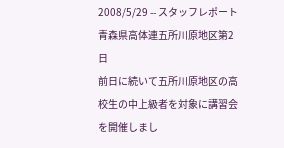2008/5/29 -- スタッフレポート
青森県高体連五所川原地区第2日
前日に続いて五所川原地区の高校生の中上級者を対象に講習会を開催しまし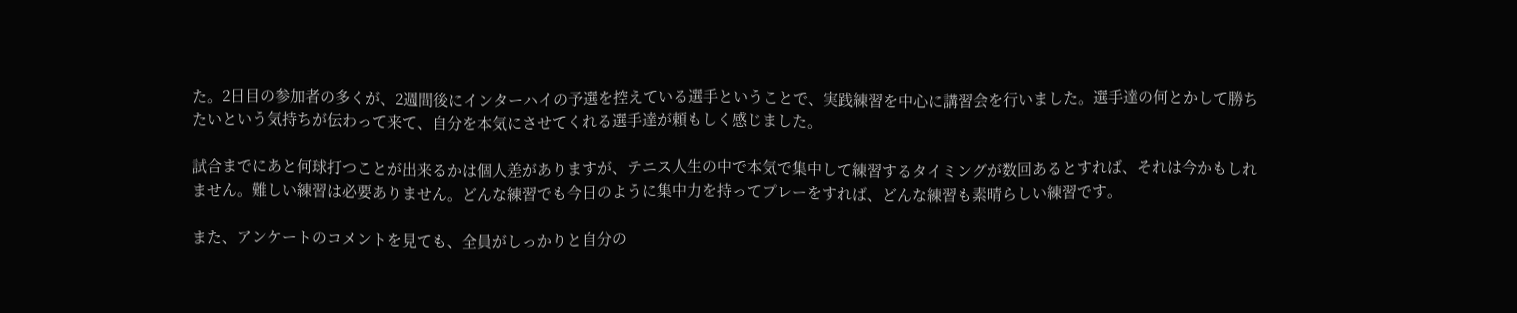た。2日目の参加者の多くが、2週間後にインターハイの予選を控えている選手ということで、実践練習を中心に講習会を行いました。選手達の何とかして勝ちたいという気持ちが伝わって来て、自分を本気にさせてくれる選手達が頼もしく感じました。

試合までにあと何球打つことが出来るかは個人差がありますが、テニス人生の中で本気で集中して練習するタイミングが数回あるとすれば、それは今かもしれません。難しい練習は必要ありません。どんな練習でも今日のように集中力を持ってプレーをすれば、どんな練習も素晴らしい練習です。

また、アンケートのコメントを見ても、全員がしっかりと自分の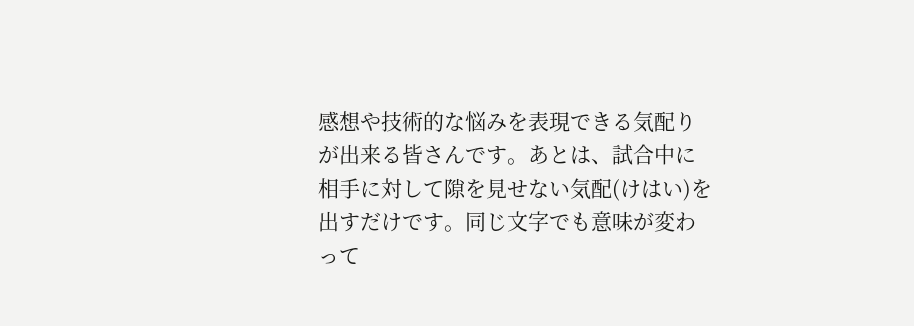感想や技術的な悩みを表現できる気配りが出来る皆さんです。あとは、試合中に相手に対して隙を見せない気配(けはい)を出すだけです。同じ文字でも意味が変わって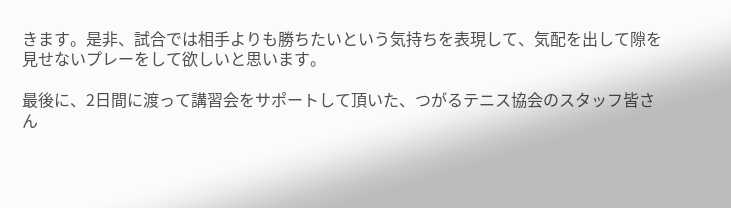きます。是非、試合では相手よりも勝ちたいという気持ちを表現して、気配を出して隙を見せないプレーをして欲しいと思います。

最後に、2日間に渡って講習会をサポートして頂いた、つがるテニス協会のスタッフ皆さん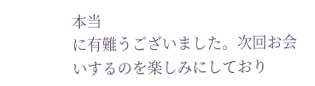本当
に有難うございました。次回お会いするのを楽しみにしており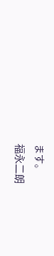ます。
福永二朗